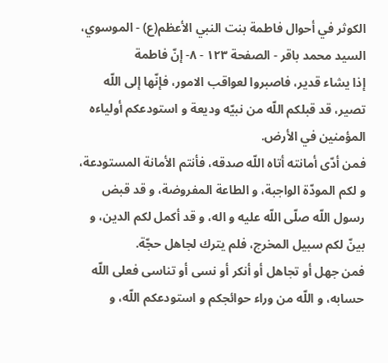الكوثر في أحوال فاطمة بنت النبي الأعظم(ع) - الموسوي، السيد محمد باقر - الصفحة ١٢٣ - ٨- إنّ فاطمة
إذا يشاء قدير، فاصبروا لعواقب الامور، فإنّها إلى اللّه تصير، قد قبلكم اللّه من نبيّه وديعة و استودعكم أولياءه المؤمنين في الأرض.
فمن أدّى أمانته أتاه اللّه صدقه، فأنتم الأمانة المستودعة، و لكم المودّة الواجبة، و الطاعة المفروضة، و قد قبض رسول اللّه صلّى اللّه عليه و اله، و قد أكمل لكم الدين، و بينّ لكم سبيل المخرج، فلم يترك لجاهل حجّة.
فمن جهل أو تجاهل أو أنكر أو نسى أو تناسى فعلى اللّه حسابه، و اللّه من وراء حوائجكم و استودعكم اللّه، و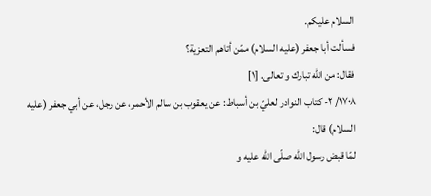السلام عليكم.
فسألت أبا جعفر (عليه السلام) ممّن أتاهم التعزية؟
فقال: من اللّه تبارك و تعالى. [١]
١٧٠٨/ ٢- كتاب النوادر لعليّ بن أسباط: عن يعقوب بن سالم الأحمر، عن رجل، عن أبي جعفر (عليه السلام) قال:
لمّا قبض رسول اللّه صلّى اللّه عليه و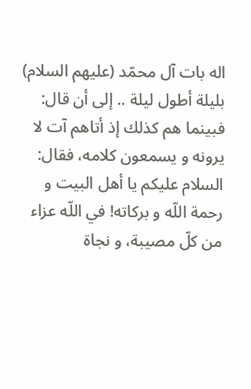اله بات آل محمّد (عليهم السلام) بليلة أطول ليلة .. إلى أن قال:
فبينما هم كذلك إذ أتاهم آت لا يرونه و يسمعون كلامه، فقال:
السلام عليكم يا أهل البيت و رحمة اللّه و بركاته! في اللّه عزاء من كلّ مصيبة، و نجاة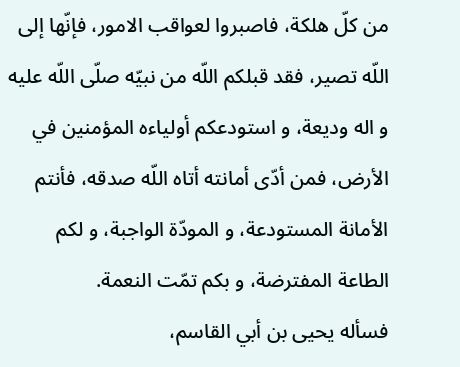من كلّ هلكة، فاصبروا لعواقب الامور، فإنّها إلى اللّه تصير، فقد قبلكم اللّه من نبيّه صلّى اللّه عليه و اله وديعة، و استودعكم أولياءه المؤمنين في الأرض، فمن أدّى أمانته أتاه اللّه صدقه، فأنتم الأمانة المستودعة، و المودّة الواجبة، و لكم الطاعة المفترضة، و بكم تمّت النعمة.
فسأله يحيى بن أبي القاسم،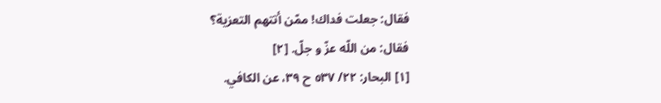فقال: جعلت فداك! ممّن أتتهم التعزية؟
فقال: من اللّه عزّ و جلّ. [٢]
[١] البحار: ٢٢/ ٥٣٧ ح ٣٩، عن الكافي.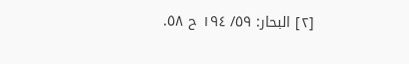[٢] البحار: ٥٩/ ١٩٤ ح ٥٨.